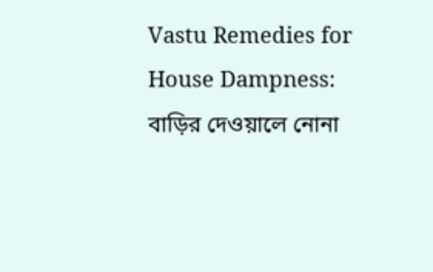Vastu Remedies for House Dampness: বাড়ির দেওয়ালে নোনা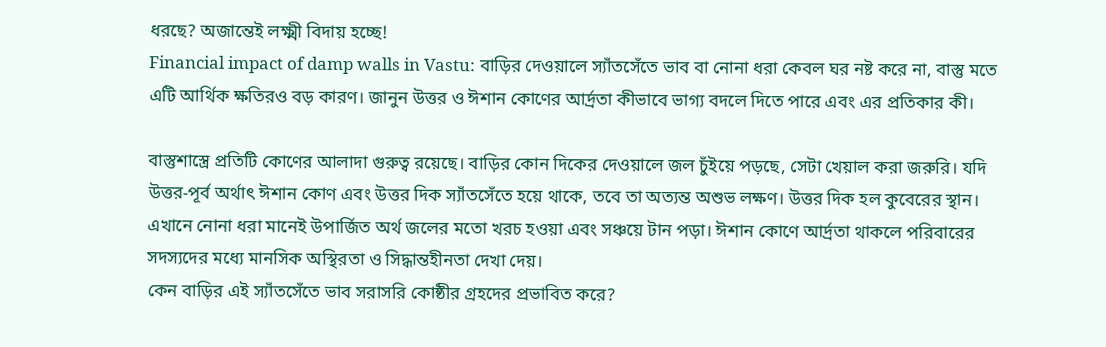ধরছে? অজান্তেই লক্ষ্মী বিদায় হচ্ছে!
Financial impact of damp walls in Vastu: বাড়ির দেওয়ালে স্যাঁতসেঁতে ভাব বা নোনা ধরা কেবল ঘর নষ্ট করে না, বাস্তু মতে এটি আর্থিক ক্ষতিরও বড় কারণ। জানুন উত্তর ও ঈশান কোণের আর্দ্রতা কীভাবে ভাগ্য বদলে দিতে পারে এবং এর প্রতিকার কী।

বাস্তুশাস্ত্রে প্রতিটি কোণের আলাদা গুরুত্ব রয়েছে। বাড়ির কোন দিকের দেওয়ালে জল চুঁইয়ে পড়ছে, সেটা খেয়াল করা জরুরি। যদি উত্তর-পূর্ব অর্থাৎ ঈশান কোণ এবং উত্তর দিক স্যাঁতসেঁতে হয়ে থাকে, তবে তা অত্যন্ত অশুভ লক্ষণ। উত্তর দিক হল কুবেরের স্থান। এখানে নোনা ধরা মানেই উপার্জিত অর্থ জলের মতো খরচ হওয়া এবং সঞ্চয়ে টান পড়া। ঈশান কোণে আর্দ্রতা থাকলে পরিবারের সদস্যদের মধ্যে মানসিক অস্থিরতা ও সিদ্ধান্তহীনতা দেখা দেয়।
কেন বাড়ির এই স্যাঁতসেঁতে ভাব সরাসরি কোষ্ঠীর গ্রহদের প্রভাবিত করে?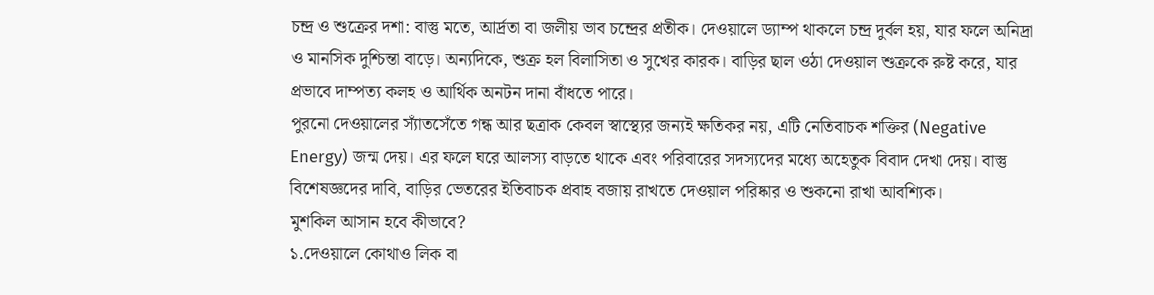চন্দ্র ও শুক্রের দশা: বাস্তু মতে, আর্দ্রতা বা জলীয় ভাব চন্দ্রের প্রতীক। দেওয়ালে ড্যাম্প থাকলে চন্দ্র দুর্বল হয়, যার ফলে অনিদ্রা ও মানসিক দুশ্চিন্তা বাড়ে। অন্যদিকে, শুক্র হল বিলাসিতা ও সুখের কারক। বাড়ির ছাল ওঠা দেওয়াল শুক্রকে রুষ্ট করে, যার প্রভাবে দাম্পত্য কলহ ও আর্থিক অনটন দানা বাঁধতে পারে।
পুরনো দেওয়ালের স্যাঁতসেঁতে গন্ধ আর ছত্রাক কেবল স্বাস্থ্যের জন্যই ক্ষতিকর নয়, এটি নেতিবাচক শক্তির (Negative Energy) জন্ম দেয়। এর ফলে ঘরে আলস্য বাড়তে থাকে এবং পরিবারের সদস্যদের মধ্যে অহেতুক বিবাদ দেখা দেয়। বাস্তু বিশেষজ্ঞদের দাবি, বাড়ির ভেতরের ইতিবাচক প্রবাহ বজায় রাখতে দেওয়াল পরিষ্কার ও শুকনো রাখা আবশ্যিক।
মুশকিল আসান হবে কীভাবে?
১.দেওয়ালে কোথাও লিক বা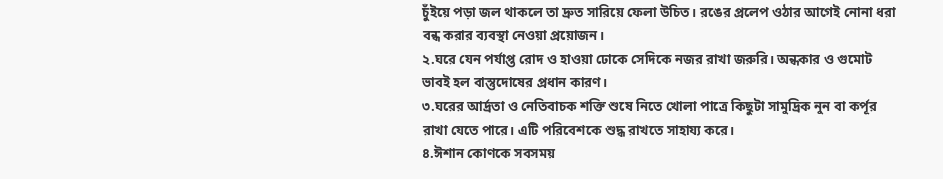চুঁইয়ে পড়া জল থাকলে তা দ্রুত সারিয়ে ফেলা উচিত। রঙের প্রলেপ ওঠার আগেই নোনা ধরা বন্ধ করার ব্যবস্থা নেওয়া প্রয়োজন।
২.ঘরে যেন পর্যাপ্ত রোদ ও হাওয়া ঢোকে সেদিকে নজর রাখা জরুরি। অন্ধকার ও গুমোট ভাবই হল বাস্তুদোষের প্রধান কারণ।
৩.ঘরের আর্দ্রতা ও নেতিবাচক শক্তি শুষে নিতে খোলা পাত্রে কিছুটা সামুদ্রিক নুন বা কর্পূর রাখা যেতে পারে। এটি পরিবেশকে শুদ্ধ রাখতে সাহায্য করে।
৪.ঈশান কোণকে সবসময়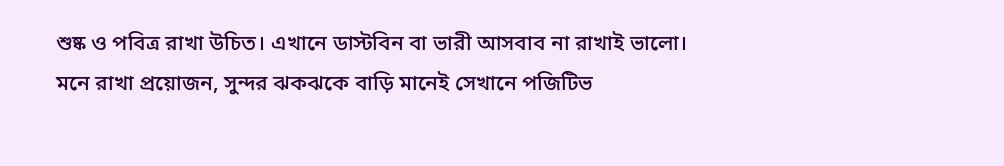শুষ্ক ও পবিত্র রাখা উচিত। এখানে ডাস্টবিন বা ভারী আসবাব না রাখাই ভালো।
মনে রাখা প্রয়োজন, সুন্দর ঝকঝকে বাড়ি মানেই সেখানে পজিটিভ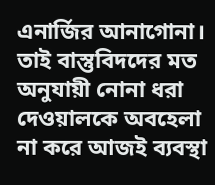এনার্জির আনাগোনা। তাই বাস্তুবিদদের মত অনুযায়ী নোনা ধরা দেওয়ালকে অবহেলা না করে আজই ব্যবস্থা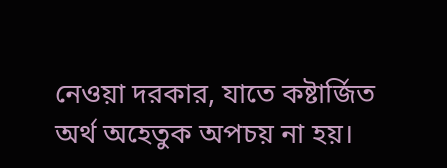নেওয়া দরকার, যাতে কষ্টার্জিত অর্থ অহেতুক অপচয় না হয়।